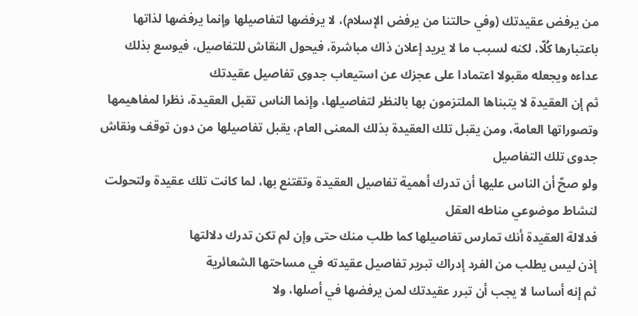من يرفض عقيدتك (وفي حالتنا من يرفض الإسلام)، لا يرفضها لتفاصيلها وإنما يرفضها لذاتها باعتبارها كُلّا، لكنه لسبب ما لا يريد إعلان ذاك مباشرة، فيحول النقاش للتفاصيل، فيوسع بذلك عداءه ويجعله مقبولا اعتمادا على عجزك عن استيعاب جدوى تفاصيل عقيدتك
ثم إن العقيدة لا يتبناها الملتزمون بها بالنظر لتفاصيلها، وإنما الناس تقبل العقيدة، نظرا لمفاهيمها وتصوراتها العامة، ومن يقبل تلك العقيدة بذلك المعنى العام، يقبل تفاصيلها من دون توقف ونقاش جدوى تلك التفاصيل
ولو صحّ أن الناس عليها أن تدرك أهمية تفاصيل العقيدة وتقتنع بها، لما كانت تلك عقيدة ولتحولت لنشاط موضوعي مناطه العقل
فدلالة العقيدة أنك تمارس تفاصيلها كما طلب منك حتى وإن لم تكن تدرك دلالتها
إذن ليس يطلب من الفرد إدراك تبرير تفاصيل عقيدته في مساحتها الشعائرية
ثم إنه أساسا لا يجب أن تبرر عقيدتك لمن يرفضها في أصلها، ولا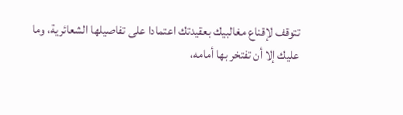تتوقف لإقناع مغالبيك بعقيدتك اعتمادا على تفاصيلها الشعائرية، وما عليك إلا أن تفتخر بها أمامه،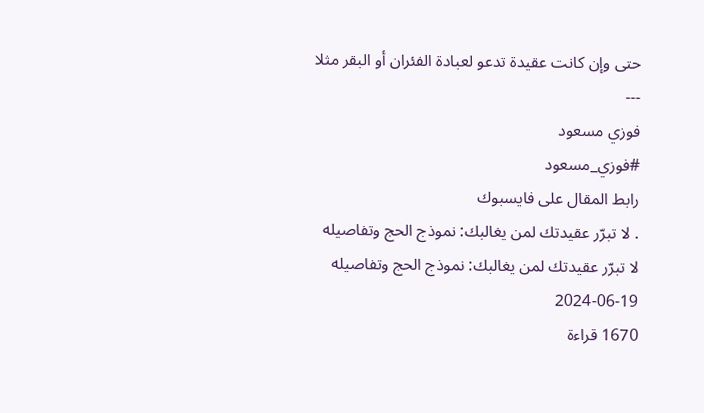حتى وإن كانت عقيدة تدعو لعبادة الفئران أو البقر مثلا
---
فوزي مسعود
#فوزي_مسعود
رابط المقال على فايسبوك
. لا تبرّر عقيدتك لمن يغالبك: نموذج الحج وتفاصيله
لا تبرّر عقيدتك لمن يغالبك: نموذج الحج وتفاصيله
2024-06-19
1670 قراءة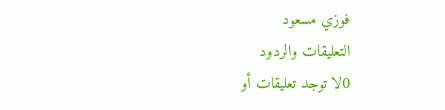فوزي مسعود
التعليقات والردود
0لا توجد تعليقات أو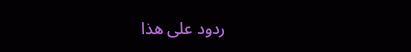ردود على هذا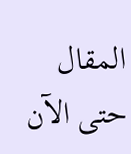المقال حتى الآن